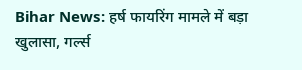Bihar News: हर्ष फायरिंग मामले में बड़ा खुलासा, गर्ल्स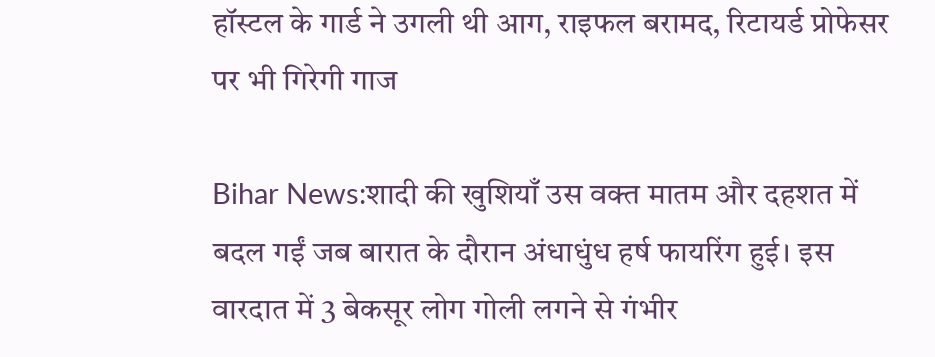हॉस्टल के गार्ड ने उगली थी आग, राइफल बरामद, रिटायर्ड प्रोफेसर पर भी गिरेगी गाज

Bihar News:शादी की खुशियाँ उस वक्त मातम और दहशत में बदल गईं जब बारात के दौरान अंधाधुंध हर्ष फायरिंग हुई। इस वारदात में 3 बेकसूर लोग गोली लगने से गंभीर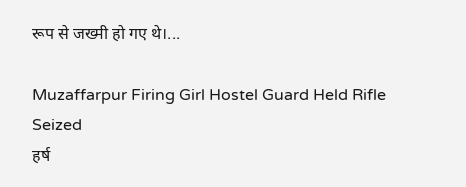रूप से जख्मी हो गए थे।...

Muzaffarpur Firing Girl Hostel Guard Held Rifle Seized
हर्ष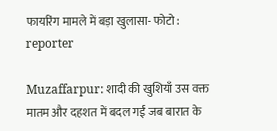फायरिंग मामले में बड़ा खुलासा- फोटो : reporter

Muzaffarpur: शादी की खुशियाँ उस वक्त मातम और दहशत में बदल गईं जब बारात के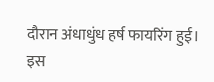दौरान अंधाधुंध हर्ष फायरिंग हुई। इस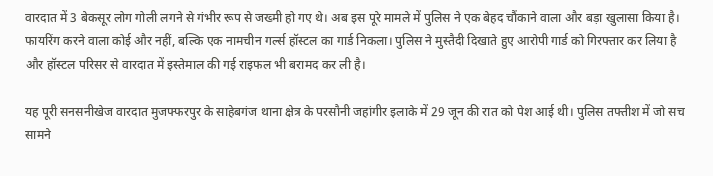वारदात में 3 बेकसूर लोग गोली लगने से गंभीर रूप से जख्मी हो गए थे। अब इस पूरे मामले में पुलिस ने एक बेहद चौंकाने वाला और बड़ा खुलासा किया है। फायरिंग करने वाला कोई और नहीं, बल्कि एक नामचीन गर्ल्स हॉस्टल का गार्ड निकला। पुलिस ने मुस्तैदी दिखाते हुए आरोपी गार्ड को गिरफ्तार कर लिया है और हॉस्टल परिसर से वारदात में इस्तेमाल की गई राइफल भी बरामद कर ली है।

यह पूरी सनसनीखेज वारदात मुजफ्फरपुर के साहेबगंज थाना क्षेत्र के परसौनी जहांगीर इलाके में 29 जून की रात को पेश आई थी। पुलिस तफ्तीश में जो सच सामने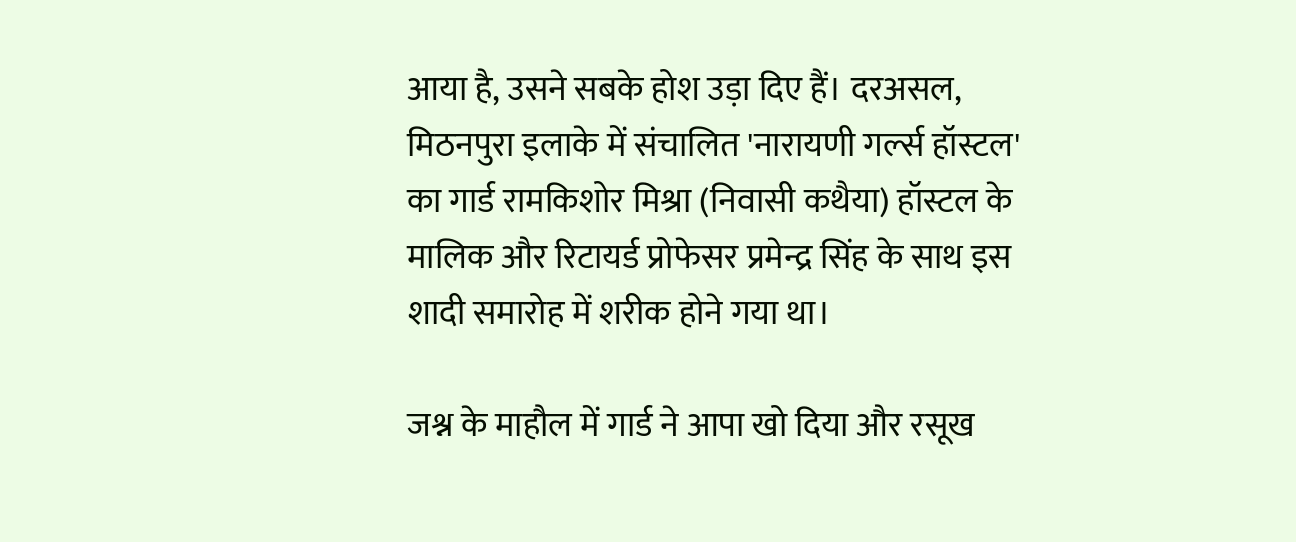आया है, उसने सबके होश उड़ा दिए हैं। दरअसल, मिठनपुरा इलाके में संचालित 'नारायणी गर्ल्स हॉस्टल' का गार्ड रामकिशोर मिश्रा (निवासी कथैया) हॉस्टल के मालिक और रिटायर्ड प्रोफेसर प्रमेन्द्र सिंह के साथ इस शादी समारोह में शरीक होने गया था।

जश्न के माहौल में गार्ड ने आपा खो दिया और रसूख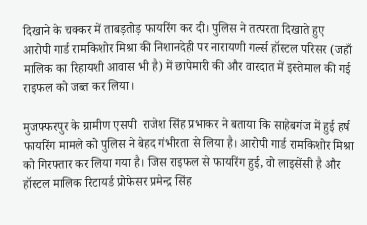दिखाने के चक्कर में ताबड़तोड़ फायरिंग कर दी। पुलिस ने तत्परता दिखाते हुए आरोपी गार्ड रामकिशोर मिश्रा की निशानदेही पर नारायणी गर्ल्स हॉस्टल परिसर (जहाँ मालिक का रिहायशी आवास भी है) में छापेमारी की और वारदात में इस्तेमाल की गई राइफल को जब्त कर लिया।

मुजफ्फरपुर के ग्रामीण एसपी  राजेश सिंह प्रभाकर ने बताया कि साहेबगंज में हुई हर्ष फायरिंग मामले को पुलिस ने बेहद गंभीरता से लिया है। आरोपी गार्ड रामकिशोर मिश्रा को गिरफ्तार कर लिया गया है। जिस राइफल से फायरिंग हुई, वो लाइसेंसी है और हॉस्टल मालिक रिटायर्ड प्रोफेसर प्रमेन्द्र सिंह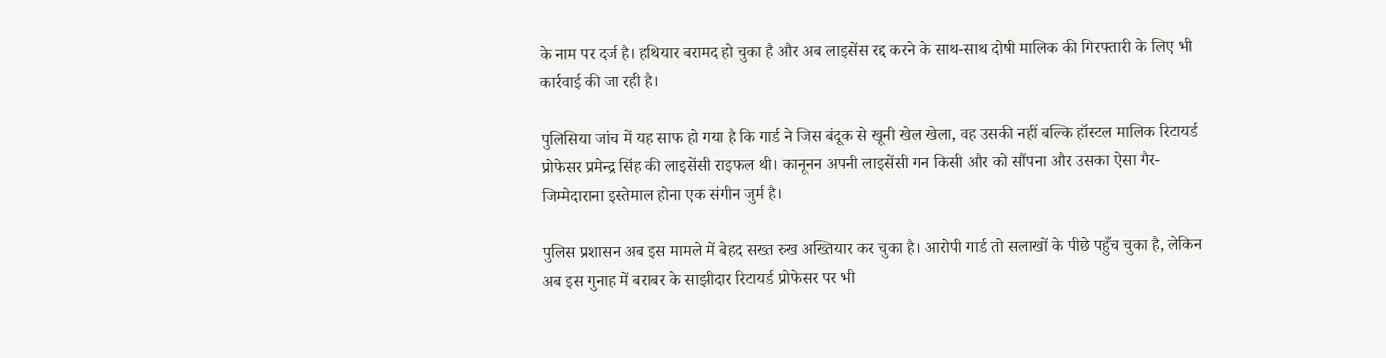के नाम पर दर्ज है। हथियार बरामद हो चुका है और अब लाइसेंस रद्द करने के साथ-साथ दोषी मालिक की गिरफ्तारी के लिए भी कार्रवाई की जा रही है।

पुलिसिया जांच में यह साफ हो गया है कि गार्ड ने जिस बंदूक से खूनी खेल खेला, वह उसकी नहीं बल्कि हॉस्टल मालिक रिटायर्ड प्रोफेसर प्रमेन्द्र सिंह की लाइसेंसी राइफल थी। कानूनन अपनी लाइसेंसी गन किसी और को सौंपना और उसका ऐसा गैर-जिम्मेदाराना इस्तेमाल होना एक संगीन जुर्म है।

पुलिस प्रशासन अब इस मामले में बेहद सख्त रुख अख्तियार कर चुका है। आरोपी गार्ड तो सलाखों के पीछे पहुँच चुका है, लेकिन अब इस गुनाह में बराबर के साझीदार रिटायर्ड प्रोफेसर पर भी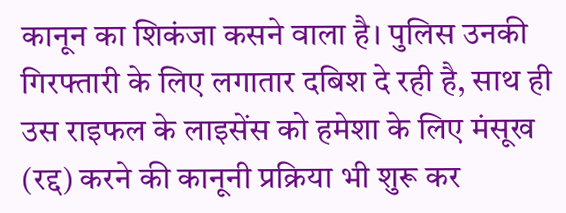कानून का शिकंजा कसने वाला है। पुलिस उनकी गिरफ्तारी के लिए लगातार दबिश दे रही है, साथ ही उस राइफल के लाइसेंस को हमेशा के लिए मंसूख (रद्द) करने की कानूनी प्रक्रिया भी शुरू कर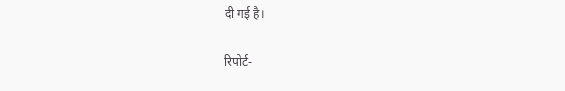दी गई है।

रिपोर्ट-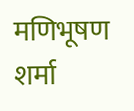मणिभूषण शर्मा